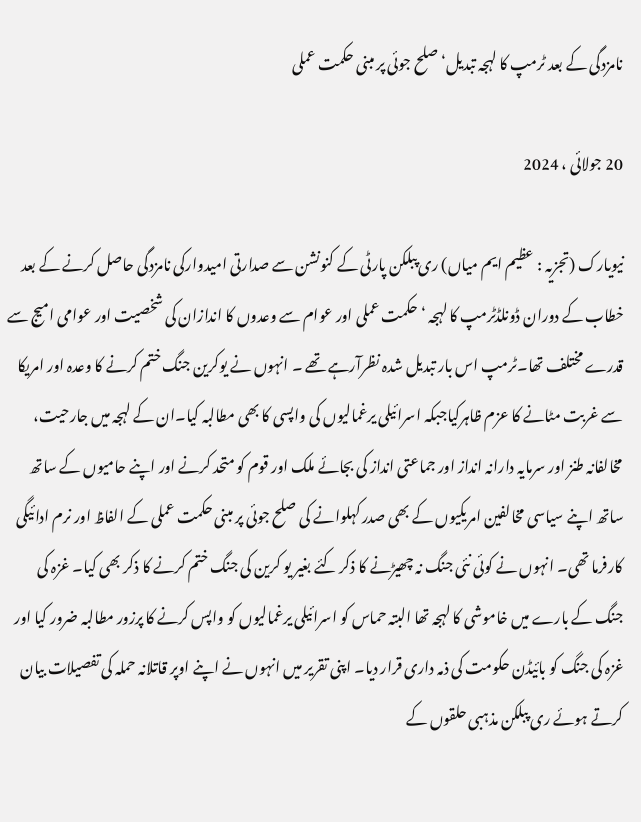نامزدگی کے بعد ٹرمپ کا لہجہ تبدیل‘صلح جوئی پر مبنی حکمت عملی

20 جولائی ، 2024

نیویارک (تجزیہ : عظیم ایم میاں) ری پبلکن پارٹی کے کنونشن سے صدارتی امیدوارکی نامزدگی حاصل کرنے کے بعد خطاب کے دوران ڈونلڈٹرمپ کا لہجہ ‘ حکمت عملی اور عوام سے وعدوں کا اندازان کی شخصیت اور عوامی امیج سے قدرے مختلف تھا۔ٹرمپ اس بار تبدیل شدہ نظرآرہے تھے ۔ انہوں نے یوکرین جنگ ختم کرنے کا وعدہ اور امریکا سے غربت مٹانے کا عزم ظاہرکیاجبکہ اسرائیلی یرغمالیوں کی واپسی کا بھی مطالبہ کیا۔ان کے لہجہ میں جارحیت، مخالفانہ طنز اور سرمایہ دارانہ انداز اور جماعتی انداز کی بجائے ملک اور قوم کو متحد کرنے اور اپنے حامیوں کے ساتھ ساتھ اپنے سیاسی مخالفین امریکیوں کے بھی صدر کہلوانے کی صلح جوئی پر مبنی حکمت عملی کے الفاظ اور نرم ادائیگی کارفرما تھی۔ انہوں نے کوئی نئی جنگ نہ چھیڑنے کا ذکر کئے بغیر یو کرین کی جنگ ختم کرنے کا ذکر بھی کیا۔ غزہ کی جنگ کے بارے میں خاموشی کا لہجہ تھا البتہ حماس کو اسرائیلی یرغمالیوں کو واپس کرنے کا پرزور مطالبہ ضرور کیا اور غزہ کی جنگ کو بائیڈن حکومت کی ذمہ داری قرار دیا۔ اپنی تقریر میں انہوں نے اپنے اوپر قاتلانہ حملہ کی تفصیلات بیان کرتے ہوئے ری پبلکن مذہبی حلقوں کے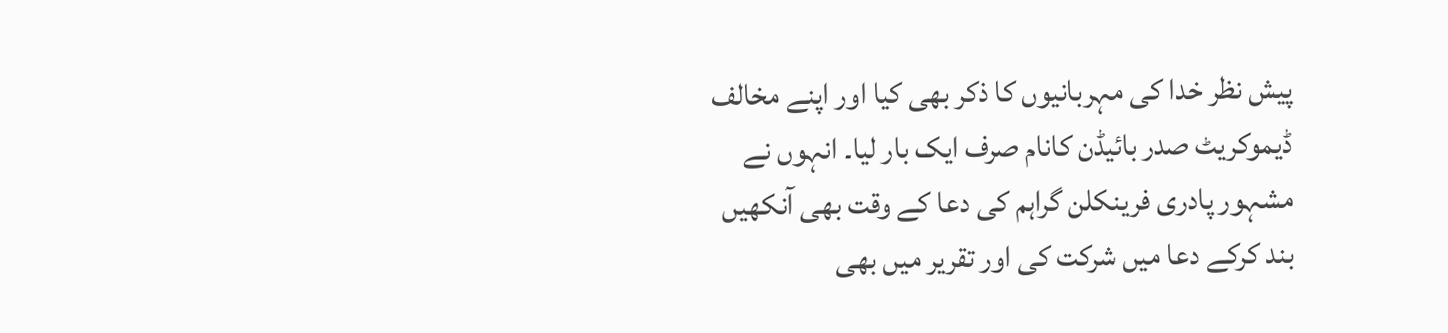پیش نظر خدا کی مہربانیوں کا ذکر بھی کیا اور اپنے مخالف ڈیموکریٹ صدر بائیڈن کانام صرف ایک بار لیا۔ انہوں نے مشہور پادری فرینکلن گراہم کی دعا کے وقت بھی آنکھیں بند کرکے دعا میں شرکت کی اور تقریر میں بھی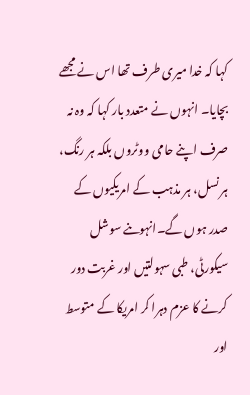کہا کہ خدا میری طرف تھا اس نے مجھے بچایا۔ انہوں نے متعدد بار کہا کہ وہ نہ صرف اپنے حامی ووٹروں بلکہ ہر رنگ، ہر نسل، ہر مذہب کے امریکیوں کے صدر ہوں گے۔انہوںنے سوشل سیکورٹی، طبی سہولتیں اور غربت دور کرنے کا عزم دہرا کر امریکا کے متوسط اور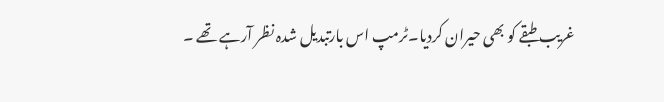غریب طبقے کو بھی حیران کردیا۔ٹرمپ اس بارتبدیل شدہ نظر آرہے تھے ۔